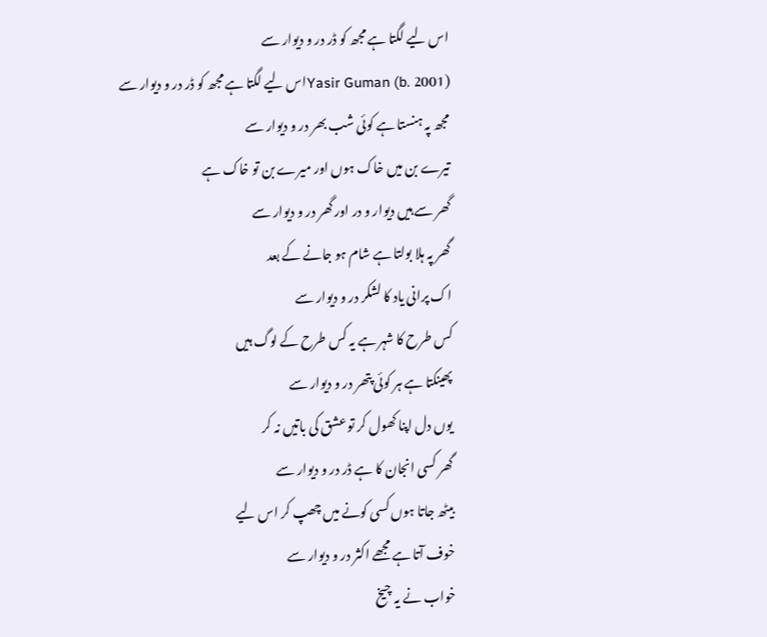اس لیے لگتا ہے مجھ کو ڈر در و دیوار سے
Yasir Guman (b. 2001)اس لیے لگتا ہے مجھ کو ڈر در و دیوار سے
مجھ پہ ہنستا ہے کوئی شب بھر در و دیوار سے
تیرے بن میں خاک ہوں اور میرے بن تو خاک ہے
گھر سے ہیں دیوار و در اور گھر در و دیوار سے
گھر پہ ہلا بولتا ہے شام ہو جانے کے بعد
اک پرانی یاد کا لشکر در و دیوار سے
کس طرح کا شہر ہے یہ کس طرح کے لوگ ہیں
پھینکتا ہے ہر کوئی پتھر در و دیوار سے
یوں دل اپنا کھول کر تو عشق کی باتیں نہ کر
گھر کسی انجان کا ہے ڈر در و دیوار سے
بیٹھ جاتا ہوں کسی کونے میں چھپ کر اس لیے
خوف آتا ہے مجھے اکثر در و دیوار سے
خواب نے یہ چیخ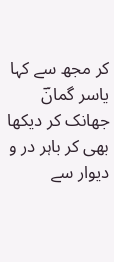کر مجھ سے کہا یاسر گمانؔ
جھانک کر دیکھا بھی کر باہر در و دیوار سے